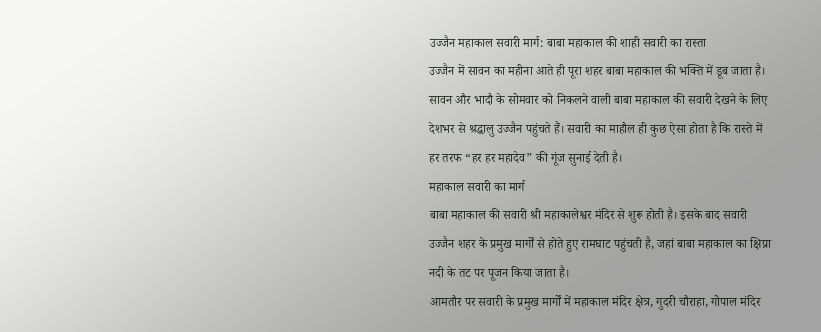उज्जैन महाकाल सवारी मार्ग: बाबा महाकाल की शाही सवारी का रास्ता
उज्जैन में सावन का महीना आते ही पूरा शहर बाबा महाकाल की भक्ति में डूब जाता है। सावन और भादौ के सोमवार को निकलने वाली बाबा महाकाल की सवारी देखने के लिए देशभर से श्रद्धालु उज्जैन पहुंचते हैं। सवारी का माहौल ही कुछ ऐसा होता है कि रास्ते में हर तरफ “हर हर महादेव” की गूंज सुनाई देती है।
महाकाल सवारी का मार्ग
बाबा महाकाल की सवारी श्री महाकालेश्वर मंदिर से शुरू होती है। इसके बाद सवारी उज्जैन शहर के प्रमुख मार्गों से होते हुए रामघाट पहुंचती है, जहां बाबा महाकाल का क्षिप्रा नदी के तट पर पूजन किया जाता है।
आमतौर पर सवारी के प्रमुख मार्गों में महाकाल मंदिर क्षेत्र, गुदरी चौराहा, गोपाल मंदिर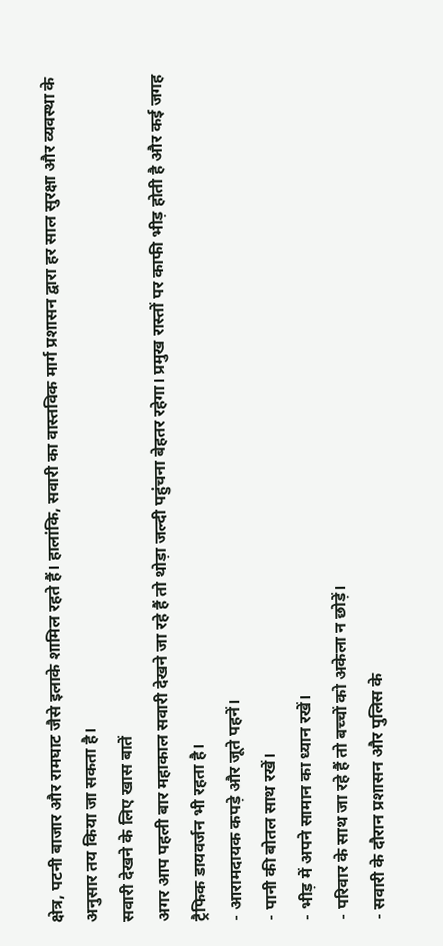क्षेत्र, पटनी बाजार और रामघाट जैसे इलाके शामिल रहते हैं। हालांकि, सवारी का वास्तविक मार्ग प्रशासन द्वारा हर साल सुरक्षा और व्यवस्था के अनुसार तय किया जा सकता है।
सवारी देखने के लिए खास बातें
अगर आप पहली बार महाकाल सवारी देखने जा रहे हैं तो थोड़ा जल्दी पहुंचना बेहतर रहेगा। प्रमुख रास्तों पर काफी भीड़ होती है और कई जगह ट्रैफिक डायवर्जन भी रहता है।
- आरामदायक कपड़े और जूते पहनें।
- पानी की बोतल साथ रखें।
- भीड़ में अपने सामान का ध्यान रखें।
- परिवार के साथ जा रहे हैं तो बच्चों को अकेला न छोड़ें।
- सवारी के दौरान प्रशासन और पुलिस के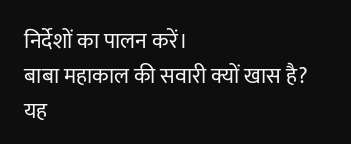निर्देशों का पालन करें।
बाबा महाकाल की सवारी क्यों खास है?
यह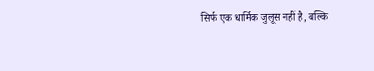सिर्फ एक धार्मिक जुलूस नहीं है, बल्कि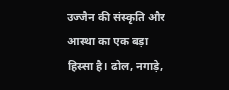उज्जैन की संस्कृति और आस्था का एक बड़ा हिस्सा है। ढोल, नगाड़े,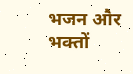भजन और भक्तों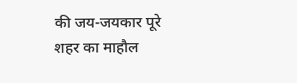की जय-जयकार पूरे शहर का माहौल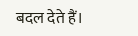बदल देते हैं।